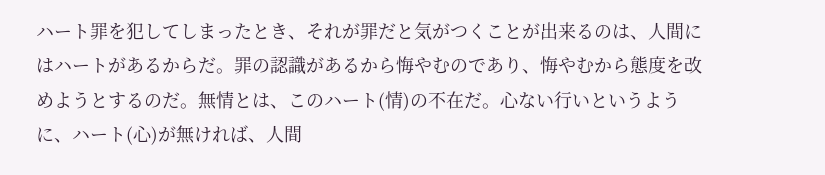ハート罪を犯してしまったとき、それが罪だと気がつくことが出来るのは、人間にはハートがあるからだ。罪の認識があるから悔やむのであり、悔やむから態度を改めようとするのだ。無情とは、このハート(情)の不在だ。心ない行いというように、ハート(心)が無ければ、人間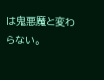は鬼悪魔と変わらない。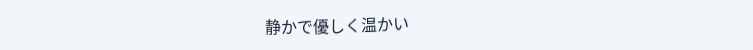静かで優しく温かい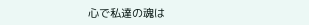心で私達の魂は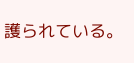護られている。